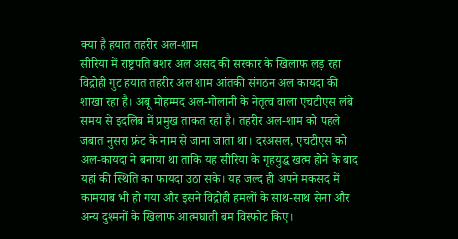क्या है हयात तहरीर अल-शाम
सीरिया में राष्ट्रपति बशर अल असद की सरकार के खिलाफ लड़ रहा विद्रोही गुट हयात तहरीर अल शाम आंतकी संगठन अल कायदा की शाखा रहा है। अबू मोहम्मद अल-गोलानी के नेतृत्व वाला एचटीएस लंबे समय से इदलिब में प्रमुख ताकत रहा है। तहरीर अल-शाम को पहले जबात नुसरा फ्रंट के नाम से जाना जाता था। दरअसल, एचटीएस को अल-कायदा ने बनाया था ताकि यह सीरिया के गृहयुद्ध खत्म होने के बाद यहां की स्थिति का फायदा उठा सके। यह जल्द ही अपने मकसद में कामयाब भी हो गया और इसने विद्रोही हमलों के साथ-साथ सेना और अन्य दुश्मनों के खिलाफ आत्मघाती बम विस्फोट किए।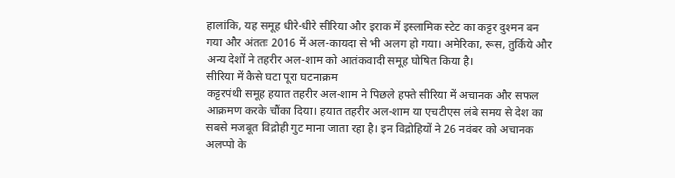हालांकि, यह समूह धीरे-धीरे सीरिया और इराक में इस्लामिक स्टेट का कट्टर दुश्मन बन गया और अंततः 2016 में अल-कायदा से भी अलग हो गया। अमेरिका, रूस, तुर्किये और अन्य देशों ने तहरीर अल-शाम को आतंकवादी समूह घोषित किया है।
सीरिया में कैसे घटा पूरा घटनाक्रम
कट्टरपंथी समूह हयात तहरीर अल-शाम ने पिछले हफ्ते सीरिया में अचानक और सफल आक्रमण करके चौंका दिया। हयात तहरीर अल-शाम या एचटीएस लंबे समय से देश का सबसे मजबूत विद्रोही गुट माना जाता रहा है। इन विद्रोहियों ने 26 नवंबर को अचानक अलप्पो के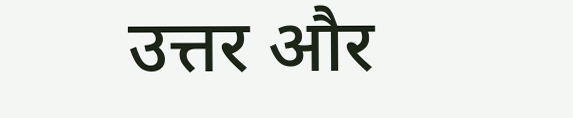उत्तर और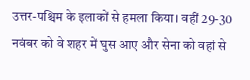उत्तर-पश्चिम के इलाकों से हमला किया। वहीं 29-30 नवंबर को वे शहर में घुस आए और सेना को वहां से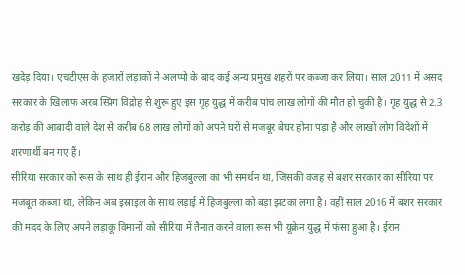खदेड़ दिया। एचटीएस के हजारों लड़ाकों ने अलप्पो के बाद कई अन्य प्रमुख शहरों पर कब्जा कर लिया। साल 2011 में असद सरकार के खिलाफ अरब स्प्रिंग विद्रोह से शुरू हुए इस गृह युद्ध में करीब पांच लाख लोगों की मौत हो चुकी है। गृह युद्ध से 2.3 करोड़ की आबादी वाले देश से करीब 68 लाख लोगों को अपने घरों से मजबूर बेघर होना पड़ा है और लाखों लोग विदेशों में शरणार्थी बन गए हैं।
सीरिया सरकार को रूस के साथ ही ईरान और हिजबुल्ला का भी समर्थन था, जिसकी वजह से बशर सरकार का सीरिया पर मजबूत कब्जा था, लेकिन अब इस्राइल के साथ लड़ाई में हिजबुल्ला को बड़ा झटका लगा है। वहीं साल 2016 में बशर सरकार की मदद के लिए अपने लड़ाकू विमानों को सीरिया में तैनात करने वाला रूस भी यूक्रेन युद्ध में फंसा हुआ है। ईरान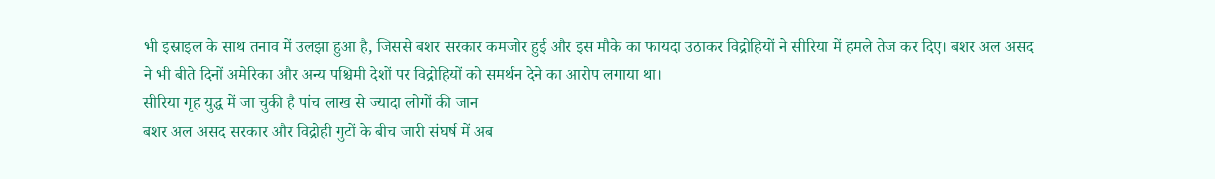भी इस्राइल के साथ तनाव में उलझा हुआ है, जिससे बशर सरकार कमजोर हुई और इस मौके का फायदा उठाकर विद्रोहियों ने सीरिया में हमले तेज कर दिए। बशर अल असद ने भी बीते दिनों अमेरिका और अन्य पश्चिमी देशों पर विद्रोहियों को समर्थन देने का आरोप लगाया था।
सीरिया गृह युद्ध में जा चुकी है पांच लाख से ज्यादा लोगों की जान
बशर अल असद सरकार और विद्रोही गुटों के बीच जारी संघर्ष में अब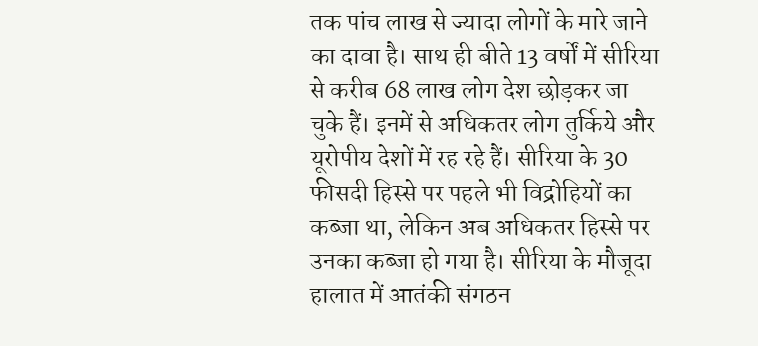तक पांच लाख से ज्यादा लोगों के मारे जाने का दावा है। साथ ही बीते 13 वर्षों में सीरिया से करीब 68 लाख लोग देश छोड़कर जा चुके हैं। इनमें से अधिकतर लोग तुर्किये और यूरोपीय देशों में रह रहे हैं। सीरिया के 30 फीसदी हिस्से पर पहले भी विद्रोहियों का कब्जा था, लेकिन अब अधिकतर हिस्से पर उनका कब्जा हो गया है। सीरिया के मौजूदा हालात में आतंकी संगठन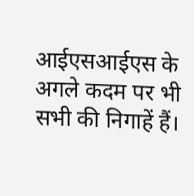आईएसआईएस के अगले कदम पर भी सभी की निगाहें हैं।